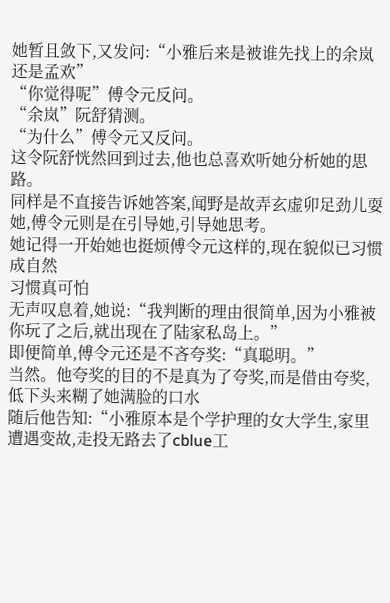她暂且敛下,又发问:“小雅后来是被谁先找上的余岚还是孟欢”
“你觉得呢”傅令元反问。
“余岚”阮舒猜测。
“为什么”傅令元又反问。
这令阮舒恍然回到过去,他也总喜欢听她分析她的思路。
同样是不直接告诉她答案,闻野是故弄玄虚卯足劲儿耍她,傅令元则是在引导她,引导她思考。
她记得一开始她也挺烦傅令元这样的,现在貌似已习惯成自然
习惯真可怕
无声叹息着,她说:“我判断的理由很简单,因为小雅被你玩了之后,就出现在了陆家私岛上。”
即便简单,傅令元还是不吝夸奖:“真聪明。”
当然。他夸奖的目的不是真为了夸奖,而是借由夸奖,低下头来糊了她满脸的口水
随后他告知:“小雅原本是个学护理的女大学生,家里遭遇变故,走投无路去了cblue工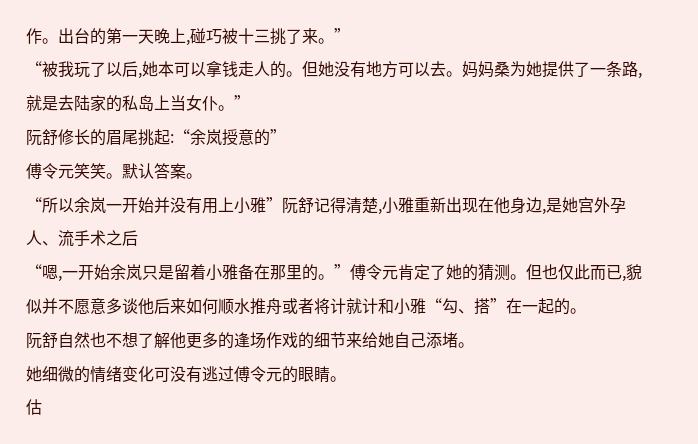作。出台的第一天晚上,碰巧被十三挑了来。”
“被我玩了以后,她本可以拿钱走人的。但她没有地方可以去。妈妈桑为她提供了一条路,就是去陆家的私岛上当女仆。”
阮舒修长的眉尾挑起:“余岚授意的”
傅令元笑笑。默认答案。
“所以余岚一开始并没有用上小雅”阮舒记得清楚,小雅重新出现在他身边,是她宫外孕人、流手术之后
“嗯,一开始余岚只是留着小雅备在那里的。”傅令元肯定了她的猜测。但也仅此而已,貌似并不愿意多谈他后来如何顺水推舟或者将计就计和小雅“勾、搭”在一起的。
阮舒自然也不想了解他更多的逢场作戏的细节来给她自己添堵。
她细微的情绪变化可没有逃过傅令元的眼睛。
估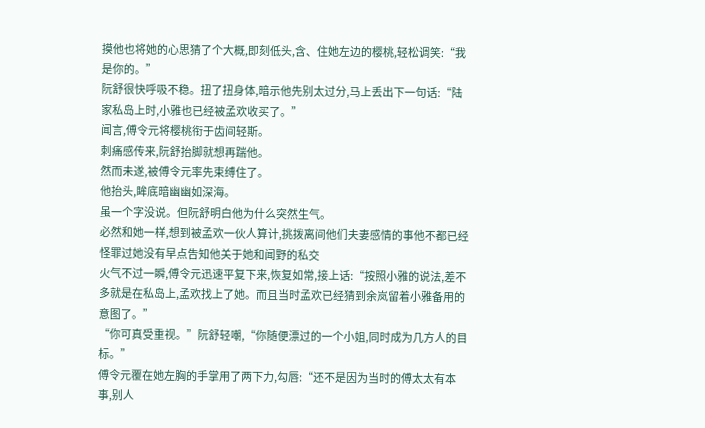摸他也将她的心思猜了个大概,即刻低头,含、住她左边的樱桃,轻松调笑:“我是你的。”
阮舒很快呼吸不稳。扭了扭身体,暗示他先别太过分,马上丢出下一句话:“陆家私岛上时,小雅也已经被孟欢收买了。”
闻言,傅令元将樱桃衔于齿间轻斯。
刺痛感传来,阮舒抬脚就想再踹他。
然而未遂,被傅令元率先束缚住了。
他抬头,眸底暗幽幽如深海。
虽一个字没说。但阮舒明白他为什么突然生气。
必然和她一样,想到被孟欢一伙人算计,挑拨离间他们夫妻感情的事他不都已经怪罪过她没有早点告知他关于她和闻野的私交
火气不过一瞬,傅令元迅速平复下来,恢复如常,接上话:“按照小雅的说法,差不多就是在私岛上,孟欢找上了她。而且当时孟欢已经猜到余岚留着小雅备用的意图了。”
“你可真受重视。”阮舒轻嘲,“你随便漂过的一个小姐,同时成为几方人的目标。”
傅令元覆在她左胸的手掌用了两下力,勾唇:“还不是因为当时的傅太太有本事,别人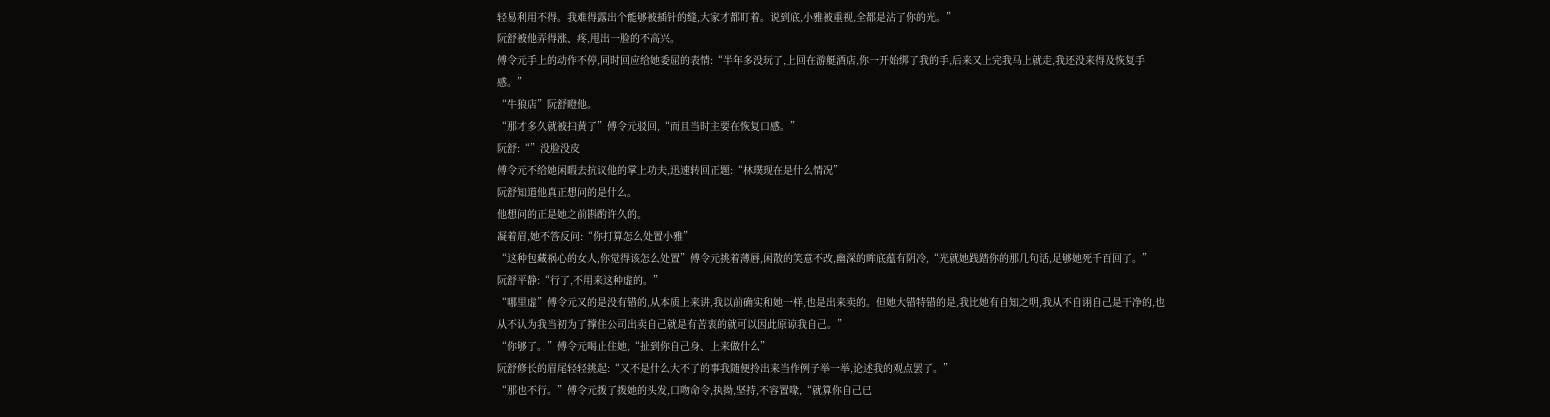轻易利用不得。我难得露出个能够被插针的缝,大家才都盯着。说到底,小雅被重视,全都是沾了你的光。”
阮舒被他弄得涨、疼,甩出一脸的不高兴。
傅令元手上的动作不停,同时回应给她委屈的表情:“半年多没玩了,上回在游艇酒店,你一开始绑了我的手,后来又上完我马上就走,我还没来得及恢复手感。”
“牛狼店”阮舒瞪他。
“那才多久就被扫黄了”傅令元驳回,“而且当时主要在恢复口感。”
阮舒:“”没脸没皮
傅令元不给她闲暇去抗议他的掌上功夫,迅速转回正题:“林璞现在是什么情况”
阮舒知道他真正想问的是什么。
他想问的正是她之前斟酌许久的。
凝着眉,她不答反问:“你打算怎么处置小雅”
“这种包藏祸心的女人,你觉得该怎么处置”傅令元挑着薄唇,闲散的笑意不改,幽深的眸底蕴有阴冷,“光就她践踏你的那几句话,足够她死千百回了。”
阮舒平静:“行了,不用来这种虚的。”
“哪里虚”傅令元又的是没有错的,从本质上来讲,我以前确实和她一样,也是出来卖的。但她大错特错的是,我比她有自知之明,我从不自诩自己是干净的,也从不认为我当初为了撑住公司出卖自己就是有苦衷的就可以因此原谅我自己。”
“你够了。”傅令元喝止住她,“扯到你自己身、上来做什么”
阮舒修长的眉尾轻轻挑起:“又不是什么大不了的事我随便拎出来当作例子举一举,论述我的观点罢了。”
“那也不行。”傅令元拨了拨她的头发,口吻命令,执拗,坚持,不容置喙,“就算你自己已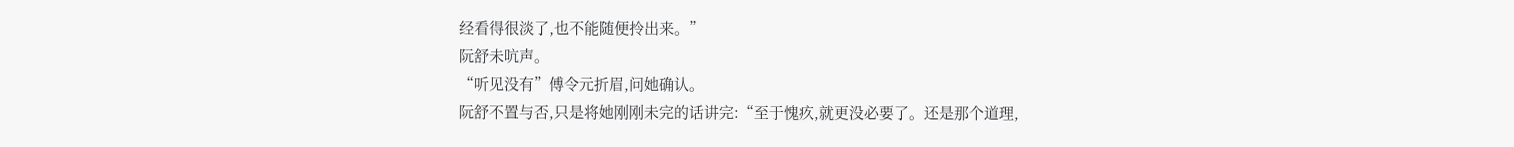经看得很淡了,也不能随便拎出来。”
阮舒未吭声。
“听见没有”傅令元折眉,问她确认。
阮舒不置与否,只是将她刚刚未完的话讲完:“至于愧疚,就更没必要了。还是那个道理,